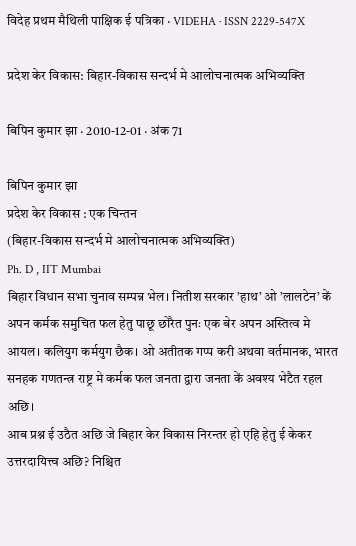विदेह प्रथम मैथिली पाक्षिक ई पत्रिका · VIDEHA · ISSN 2229-547X

प्रदेश केर विकास: बिहार-विकास सन्दर्भ मे आलोचनात्मक अभिव्यक्ति

बिपिन कुमार झा · 2010-12-01 · अंक 71

बिपिन कुमार झा
प्रदेश केर विकास : एक चिन्तन
(बिहार-विकास सन्दर्भ मे आलोचनात्मक अभिव्यक्ति)
Ph. D , IIT Mumbai
बिहार विधान सभा चुनाव सम्पन्न भेल। नितीश सरकार ’हाथ’ ओ ’लालटेन’ कें अपन कर्मक समुचित फल हेतु पाछू छोरैत पुनः एक बेर अपन अस्तित्व मे आयल। कलियुग कर्मयुग छैक। ओ अतीतक गप्प करी अथवा वर्तमानक, भारत सनहक गणतन्त्र राष्ट्र मे कर्मक फल जनता द्वारा जनता कें अवश्य भेटैत रहल अछि।
आब प्रश्न ई उठैत अछि जे बिहार केर विकास निरन्तर हो एहि हेतु ई केकर उत्तरदायित्त्व अछि? निश्चित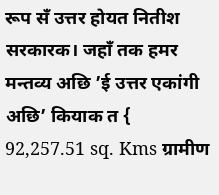रूप सँ उत्तर होयत नितीश सरकारक। जहाँ तक हमर मन्तव्य अछि ’ई उत्तर एकांगी अछि’ कियाक त { 92,257.51 sq. Kms ग्रामीण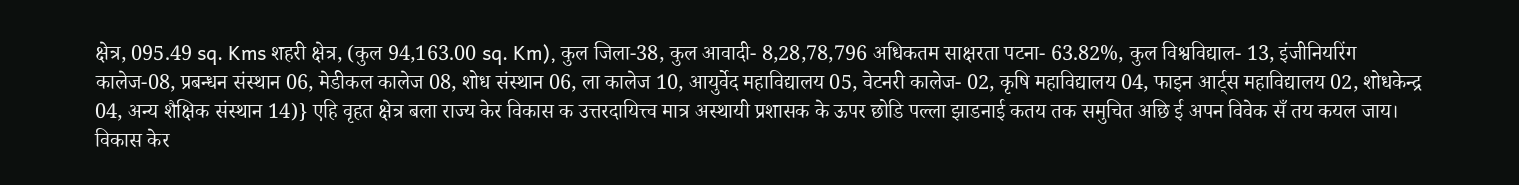क्षेत्र, 095.49 sq. Kms शहरी क्षेत्र, (कुल 94,163.00 sq. Km), कुल जिला-38, कुल आवादी- 8,28,78,796 अधिकतम साक्षरता पटना- 63.82%, कुल विश्वविद्याल- 13, इंजीनियरिंग कालेज-08, प्रबन्धन संस्थान 06, मेडीकल कालेज 08, शोध संस्थान 06, ला कालेज 10, आयुर्वेद महाविद्यालय 05, वेटनरी कालेज- 02, कृषि महाविद्यालय 04, फाइन आर्ट्स महाविद्यालय 02, शोधकेन्द्र 04, अन्य शैक्षिक संस्थान 14)} एहि वृहत क्षेत्र बला राज्य केर विकास क उत्तरदायित्त्व मात्र अस्थायी प्रशासक के ऊपर छोडि पल्ला झाडनाई कतय तक समुचित अछि ई अपन विवेक सँ तय कयल जाय। विकास केर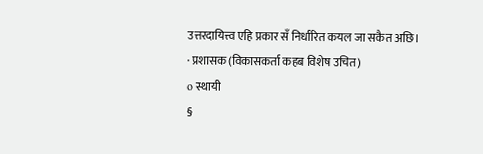उत्तरदायित्त्व एहि प्रकार सँ निर्धारित कयल जा सकैत अछि।
· प्रशासक (विकासकर्ता कहब विशेष उचित)
o स्थायी
§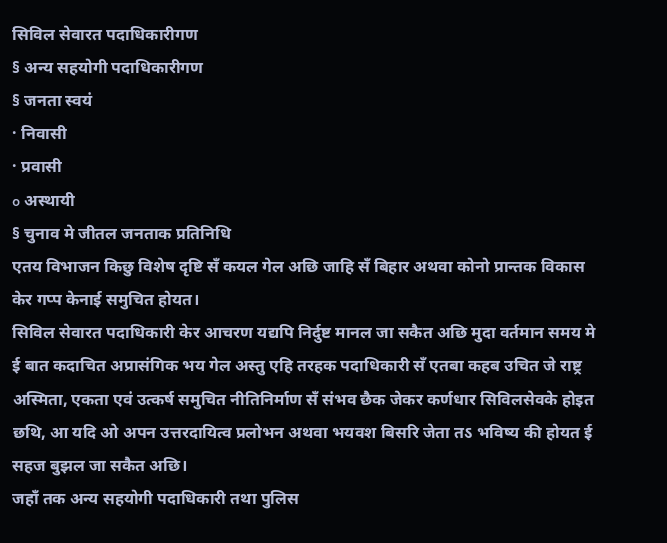सिविल सेवारत पदाधिकारीगण
§ अन्य सहयोगी पदाधिकारीगण
§ जनता स्वयं
· निवासी
· प्रवासी
o अस्थायी
§ चुनाव मे जीतल जनताक प्रतिनिधि
एतय विभाजन किछु विशेष दृष्टि सँ कयल गेल अछि जाहि सँ बिहार अथवा कोनो प्रान्तक विकास केर गप्प केनाई समुचित होयत।
सिविल सेवारत पदाधिकारी केर आचरण यद्यपि निर्दुष्ट मानल जा सकैत अछि मुदा वर्तमान समय मे ई बात कदाचित अप्रासंगिक भय गेल अस्तु एहि तरहक पदाधिकारी सँ एतबा कहब उचित जे राष्ट्र अस्मिता, एकता एवं उत्कर्ष समुचित नीतिनिर्माण सँ संभव छैक जेकर कर्णधार सिविलसेवके होइत छथि, आ यदि ओ अपन उत्तरदायित्व प्रलोभन अथवा भयवश बिसरि जेता तऽ भविष्य की होयत ई सहज बुझल जा सकैत अछि।
जहाँ तक अन्य सहयोगी पदाधिकारी तथा पुलिस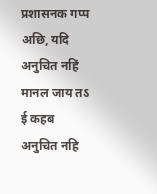प्रशासनक गप्प अछि, यदि अनुचित नहिं मानल जाय तऽ ई कहब अनुचित नहि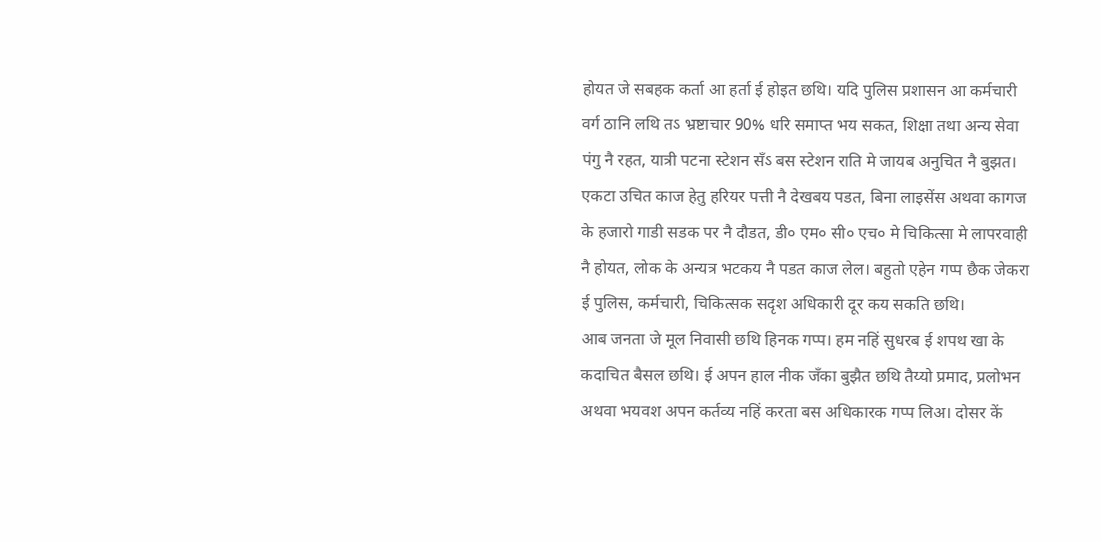होयत जे सबहक कर्ता आ हर्ता ई होइत छथि। यदि पुलिस प्रशासन आ कर्मचारी वर्ग ठानि लथि तऽ भ्रष्टाचार 90% धरि समाप्त भय सकत, शिक्षा तथा अन्य सेवा पंगु नै रहत, यात्री पटना स्टेशन सँऽ बस स्टेशन राति मे जायब अनुचित नै बुझत। एकटा उचित काज हेतु हरियर पत्ती नै देखबय पडत, बिना लाइसेंस अथवा कागज के हजारो गाडी सडक पर नै दौडत, डी० एम० सी० एच० मे चिकित्सा मे लापरवाही नै होयत, लोक के अन्यत्र भटकय नै पडत काज लेल। बहुतो एहेन गप्प छैक जेकरा ई पुलिस, कर्मचारी, चिकित्सक सदृश अधिकारी दूर कय सकति छथि।
आब जनता जे मूल निवासी छथि हिनक गप्प। हम नहिं सुधरब ई शपथ खा के कदाचित बैसल छथि। ई अपन हाल नीक जँका बुझैत छथि तैय्यो प्रमाद, प्रलोभन अथवा भयवश अपन कर्तव्य नहिं करता बस अधिकारक गप्प लिअ। दोसर कें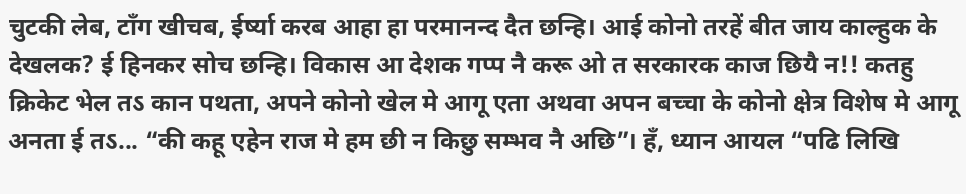चुटकी लेब, टाँग खीचब, ईर्ष्या करब आहा हा परमानन्द दैत छन्हि। आई कोनो तरहें बीत जाय काल्हुक के देखलक? ई हिनकर सोच छन्हि। विकास आ देशक गप्प नै करू ओ त सरकारक काज छियै न!! कतहु क्रिकेट भेल तऽ कान पथता, अपने कोनो खेल मे आगू एता अथवा अपन बच्चा के कोनो क्षेत्र विशेष मे आगू अनता ई तऽ... “की कहू एहेन राज मे हम छी न किछु सम्भव नै अछि”। हँ, ध्यान आयल “पढि लिखि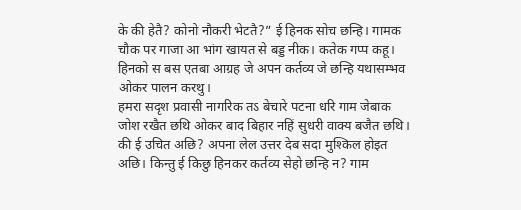के की हेतै? कोनो नौकरी भेटतै?” ई हिनक सोच छन्हि। गामक चौक पर गाजा आ भांग खायत से बड्ड नीक। कतेक गप्प कहू। हिनको स बस एतबा आग्रह जे अपन कर्तव्य जे छन्हि यथासम्भव ओकर पालन करथु।
हमरा सदृश प्रवासी नागरिक तऽ बेचारे पटना धरि गाम जेबाक जोश रखैत छथि ओकर बाद बिहार नहिं सुधरी वाक्य बजैत छथि। की ई उचित अछि? अपना लेल उत्तर देब सदा मुश्किल होइत अछि। किन्तु ई किछु हिनकर कर्तव्य सेहो छन्हि न? गाम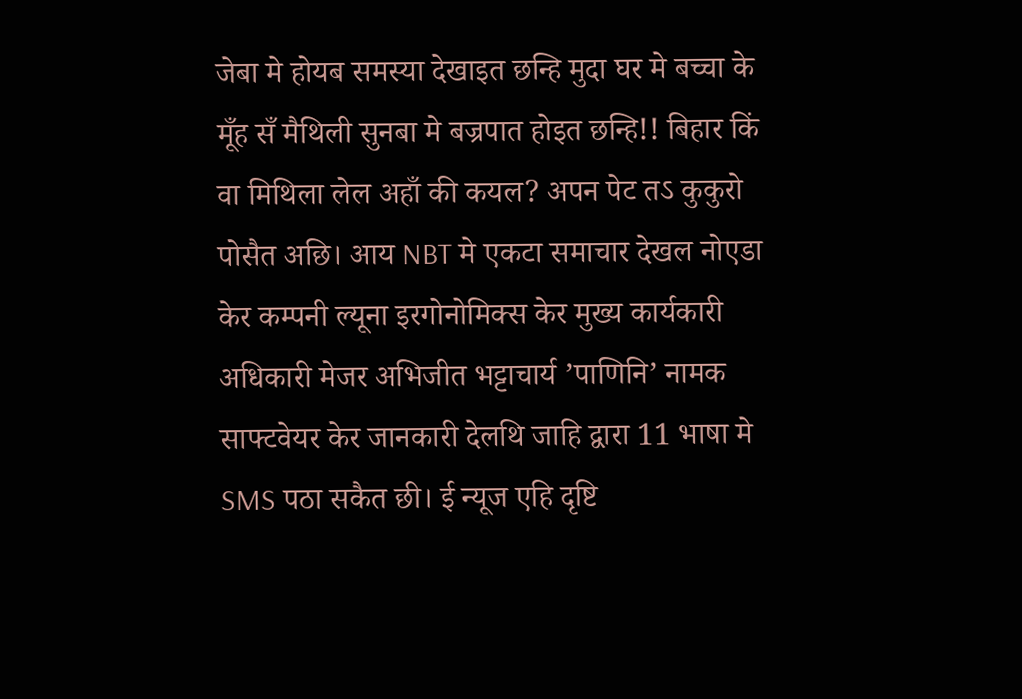जेबा मे होयब समस्या देखाइत छन्हि मुदा घर मे बच्चा के मूँह सँ मैथिली सुनबा मे बज्रपात होइत छन्हि!! बिहार किं वा मिथिला लेल अहाँ की कयल? अपन पेट तऽ कुकुरो पोसैत अछि। आय NBT मे एकटा समाचार देखल नोएडा केर कम्पनी ल्यूना इरगोनोमिक्स केर मुख्य कार्यकारी अधिकारी मेजर अभिजीत भट्टाचार्य ’पाणिनि’ नामक साफ्टवेयर केर जानकारी देलथि जाहि द्वारा 11 भाषा मे SMS पठा सकैत छी। ई न्यूज एहि दृष्टि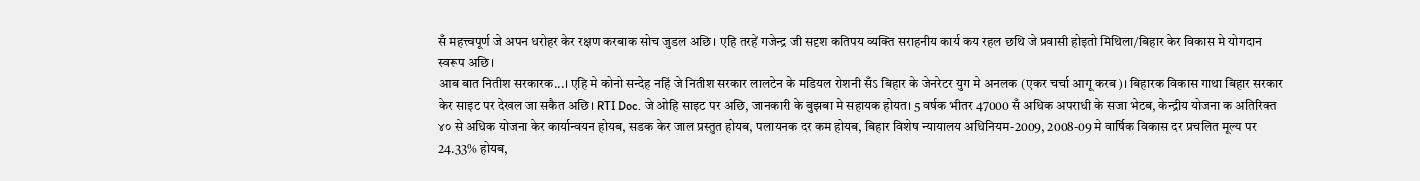सँ महत्त्वपूर्ण जे अपन धरोहर केर रक्षण करबाक सोच जुडल अछि। एहि तरहें गजेन्द्र जी सदृश कतिपय व्यक्ति सराहनीय कार्य कय रहल छथि जे प्रवासी होइतो मिथिला/बिहार केर विकास मे योगदान स्वरूप अछि।
आब बात नितीश सरकारक...। एहि मे कोनो सन्देह नहिं जे नितीश सरकार लालटेन के मडियल रोशनी सँऽ बिहार के जेनरेटर युग मे अनलक (एकर चर्चा आगू करब)। बिहारक विकास गाथा बिहार सरकार केर साइट पर देखल जा सकैत अछि। RTI Doc. जे ओहि साइट पर अछि, जानकारी के बुझबा मे सहायक होयत। 5 वर्षक भीतर 47000 सँ अधिक अपराधी के सजा भेटब, केन्द्रीय योजना क अतिरिक्त ४० से अधिक योजना केर कार्यान्वयन होयब, सडक केर जाल प्रस्तुत होयब, पलायनक दर कम होयब, बिहार विशेष न्यायालय अधिनियम-2009, 2008-09 मे वार्षिक विकास दर प्रचलित मूल्य पर 24.33% होयब,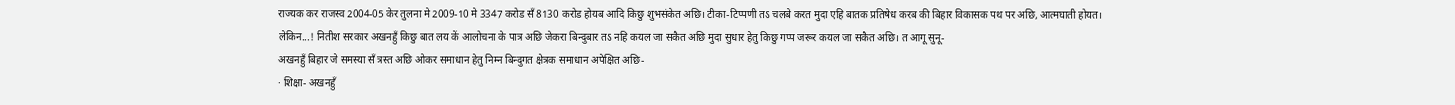राज्यक कर राजस्व 2004-05 केर तुलना मे 2009-10 मे 3347 करोड सँ 8130 करोड होयब आदि किछु शुभसंकेत अछि। टीका-टिप्पणी तऽ चलबे करत मुदा एहि बातक प्रतिषेध करब की बिहार विकासक पथ पर अछि, आत्मघाती होयत।
लेकिन...! नितीश सरकार अखनहुँ किछु बात लय कें आलोचना के पात्र अछि जेकरा बिन्दुबार तऽ नहि कयल जा सकैत अछि मुदा सुधार हेतु किछु गप्प जरूर कयल जा सकैत अछि। त आगू सुनू-
अखनहुँ बिहार जे समस्या सँ त्रस्त अछि ओकर समाधान हेतु निम्न बिन्दुगत क्षेत्रक समाधान अपेक्षित अछि-
· शिक्षा- अखनहुँ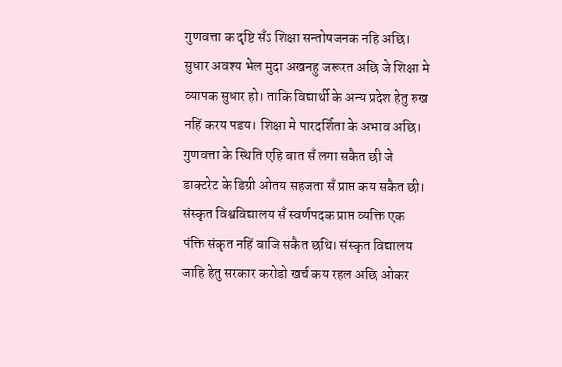गुणवत्ता क दृष्टि सँऽ शिक्षा सन्तोषजनक नहि अछि। सुधार अवश्य भेल मुदा अखनहु जरूरत अछि जे शिक्षा मे व्यापक सुधार हो। ताकि विद्यार्थी के अन्य प्रदेश हेतु रुख नहिं करय पडय। शिक्षा मे पारदर्शिता के अभाव अछि। गुणवत्ता के स्थिति एहि बात सँ लगा सकैत छी जे डाक्टरेट के डिग्री ओतय सहजता सँ प्राप्त कय सकैत छी। संस्कृत विश्वविद्यालय सँ स्वर्णपदक प्राप्त व्यक्ति एक पंक्ति संकृत नहिं बाजि सकैत छथि। संस्कृत विद्यालय जाहि हेतु सरकार करोडो खर्च कय रहल अछि ओकर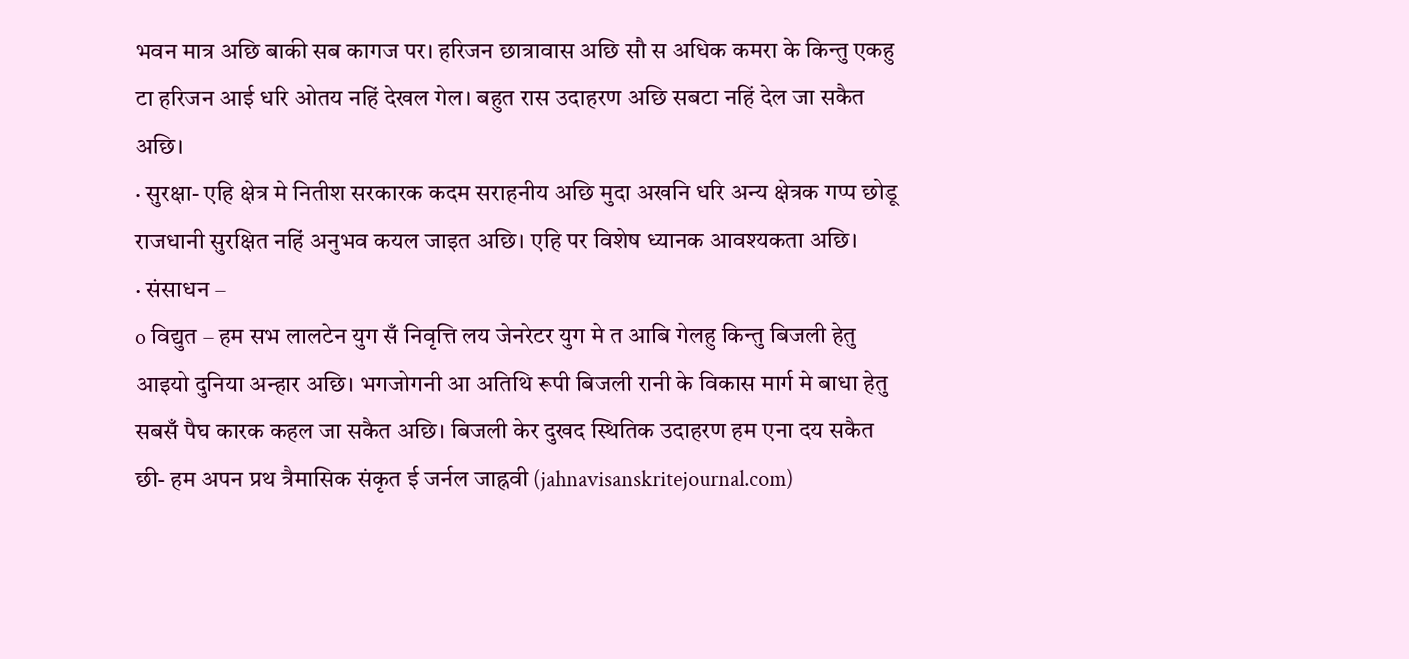भवन मात्र अछि बाकी सब कागज पर। हरिजन छात्रावास अछि सौ स अधिक कमरा के किन्तु एकहु टा हरिजन आई धरि ओतय नहिं देखल गेल। बहुत रास उदाहरण अछि सबटा नहिं देल जा सकैत अछि।
· सुरक्षा- एहि क्षेत्र मे नितीश सरकारक कदम सराहनीय अछि मुदा अखनि धरि अन्य क्षेत्रक गप्प छोडू राजधानी सुरक्षित नहिं अनुभव कयल जाइत अछि। एहि पर विशेष ध्यानक आवश्यकता अछि।
· संसाधन –
o विद्युत – हम सभ लालटेन युग सँ निवृत्ति लय जेनरेटर युग मे त आबि गेलहु किन्तु बिजली हेतु आइयो दुनिया अन्हार अछि। भगजोगनी आ अतिथि रूपी बिजली रानी के विकास मार्ग मे बाधा हेतु सबसँ पैघ कारक कहल जा सकैत अछि। बिजली केर दुखद स्थितिक उदाहरण हम एना दय सकैत छी- हम अपन प्रथ त्रैमासिक संकृत ई जर्नल जाह्नवी (jahnavisanskritejournal.com)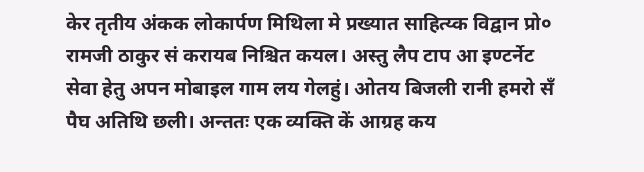केर तृतीय अंकक लोकार्पण मिथिला मे प्रख्यात साहित्य्क विद्वान प्रो० रामजी ठाकुर सं करायब निश्चित कयल। अस्तु लैप टाप आ इण्टर्नेट सेवा हेतु अपन मोबाइल गाम लय गेलहुं। ओतय बिजली रानी हमरो सँ पैघ अतिथि छली। अन्ततः एक व्यक्ति कें आग्रह कय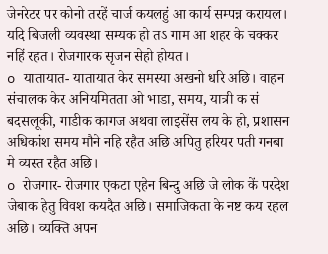जेनरेटर पर कोनो तरहें चार्ज कयलहुं आ कार्य सम्पन्न करायल। यदि बिजली व्यवस्था सम्यक हो तऽ गाम आ शहर के चक्कर नहिं रहत। रोजगारक सृजन सेहो होयत।
o यातायात- यातायात केर समस्या अखनो धरि अछि। वाहन संचालक केर अनियमितता ओ भाडा, समय, यात्री क सं बदसलूकी, गाडीक कागज अथवा लाइसेंस लय के हो, प्रशासन अधिकांश समय मौने नहि रहैत अछि अपितु हरियर पती गनबा मे व्यस्त रहैत अछि।
o रोजगार- रोजगार एकटा एहेन बिन्दु अछि जे लोक कें परदेश जेबाक हेतु विवश कयदैत अछि। समाजिकता के नष्ट कय रहल अछि। व्यक्ति अपन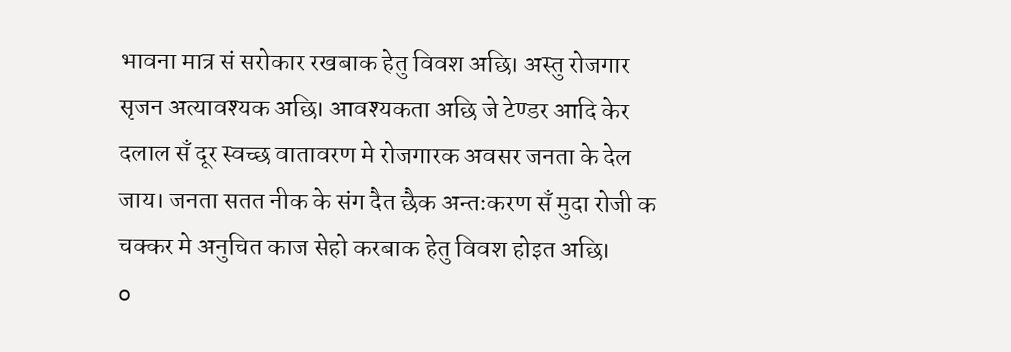भावना मात्र सं सरोकार रखबाक हेतु विवश अछि। अस्तु रोजगार सृजन अत्यावश्यक अछि। आवश्यकता अछि जे टेण्डर आदि केर दलाल सँ दूर स्वच्छ वातावरण मे रोजगारक अवसर जनता के देल जाय। जनता सतत नीक के संग दैत छैक अन्तःकरण सँ मुदा रोजी क चक्कर मे अनुचित काज सेहो करबाक हेतु विवश होइत अछि।
o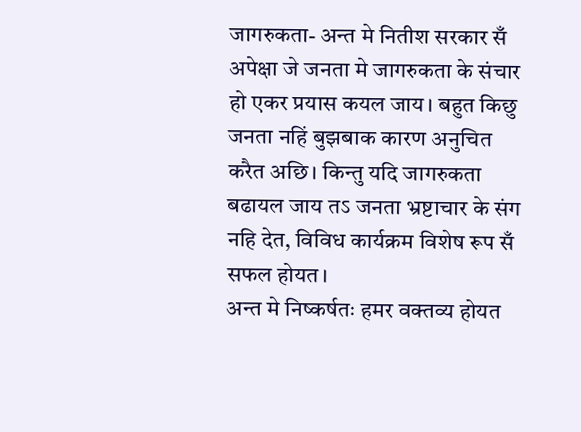जागरुकता- अन्त मे नितीश सरकार सँ अपेक्षा जे जनता मे जागरुकता के संचार हो एकर प्रयास कयल जाय। बहुत किछु जनता नहिं बुझबाक कारण अनुचित करैत अछि। किन्तु यदि जागरुकता बढायल जाय तऽ जनता भ्रष्टाचार के संग नहि देत, विविध कार्यक्रम विशेष रूप सँ सफल होयत।
अन्त मे निष्कर्षतः हमर वक्तव्य होयत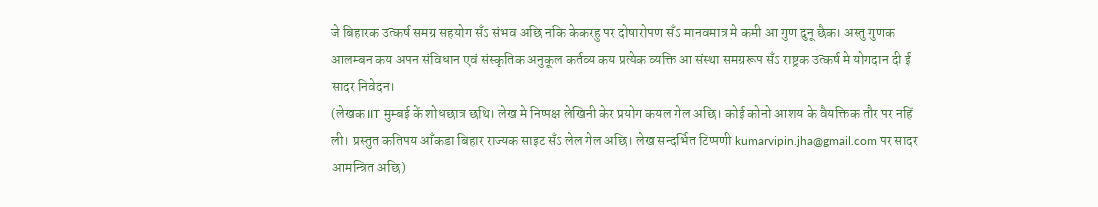जे बिहारक उत्कर्ष समग्र सहयोग सँऽ संभव अछि नकि केकरहु पर दोषारोपण सँऽ मानवमात्र मे कमी आ गुण दुनू छैक। अस्तु गुणक आलम्बन कय अपन संविधान एवं संस्कृतिक अनुकूल कर्तव्य कय प्रत्येक व्यक्ति आ संस्था समग्ररूप सँऽ राष्ट्रक उत्कर्ष मे योगदान दी ई सादर निवेदन।
(लेखक IIT मुम्बई कें शोधछात्र छथि। लेख मे निष्पक्ष लेखिनी केर प्रयोग कयल गेल अछि। कोई कोनो आशय के वैयक्तिक तौर पर नहिं ली। प्रस्तुत कतिपय आँकडा बिहार राज्यक साइट सँऽ लेल गेल अछि। लेख सन्दर्भित टिप्पणी kumarvipin.jha@gmail.com पर सादर आमन्त्रित अछि)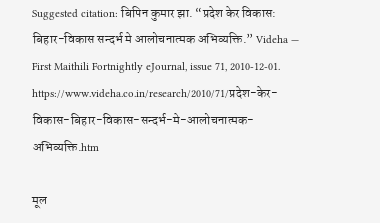Suggested citation: बिपिन कुमार झा. “प्रदेश केर विकास: बिहार-विकास सन्दर्भ मे आलोचनात्मक अभिव्यक्ति.” Videha — First Maithili Fortnightly eJournal, issue 71, 2010-12-01. https://www.videha.co.in/research/2010/71/प्रदेश-केर-विकास-बिहार-विकास-सन्दर्भ-मे-आलोचनात्मक-अभिव्यक्ति.htm

मूल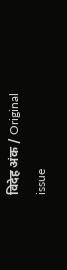विदेह अंक / Original issue